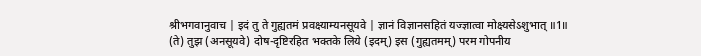श्रीभगवानुवाच | इदं तु ते गुह्यतमं प्रवक्ष्याम्यनसूयवे | ज्ञानं विज्ञानसहितं यज्ज्ञात्वा मोक्ष्यसेऽशुभात् ॥1॥
(ते) तुझ (अनसूयवे) दोष-दृष्टिरहित भक्तके लिये (इदम्) इस (गुह्यतमम्) परम गोपनीय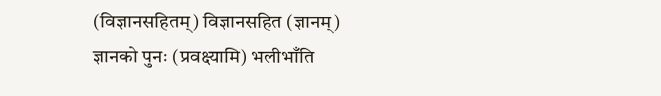(विज्ञानसहितम्) विज्ञानसहित (ज्ञानम्) ज्ञानको पुनः (प्रवक्ष्यामि) भलीभाँति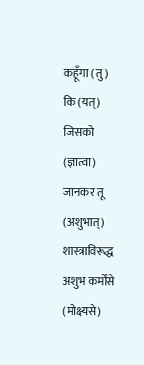कहूँगा (तु) कि (यत्) जिसको (ज्ञात्वा) जानकर तू (अशुभात्) शास्त्राविरूद्ध अशुभ कर्मोंसे (मोक्ष्यसे)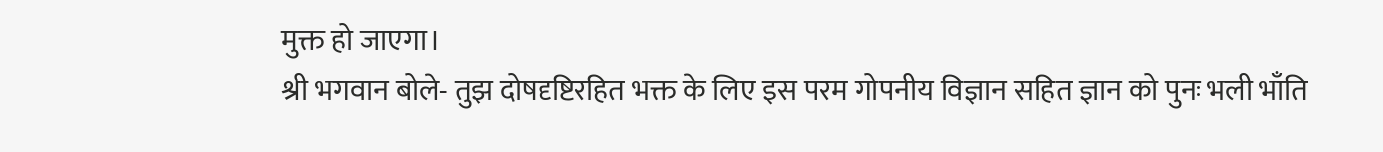मुक्त हो जाएगा।
श्री भगवान बोले- तुझ दोषदृष्टिरहित भक्त के लिए इस परम गोपनीय विज्ञान सहित ज्ञान को पुनः भली भाँति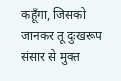कहूँगा, जिसको जानकर तू दुःखरूप संसार से मुक्त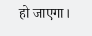हो जाएगा।